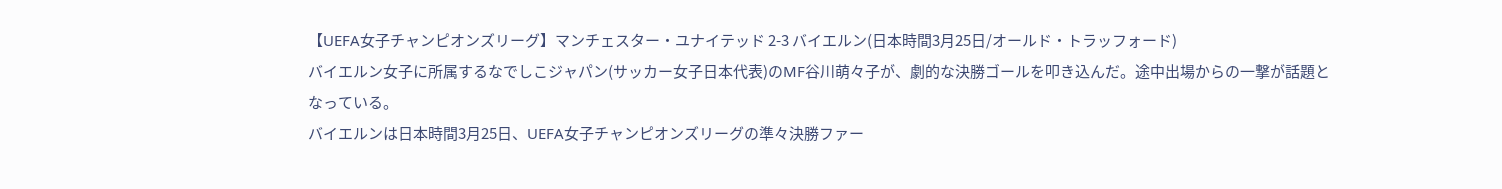【UEFA女子チャンピオンズリーグ】マンチェスター・ユナイテッド 2-3 バイエルン(日本時間3月25日/オールド・トラッフォード)
バイエルン女子に所属するなでしこジャパン(サッカー女子日本代表)のMF谷川萌々子が、劇的な決勝ゴールを叩き込んだ。途中出場からの一撃が話題となっている。
バイエルンは日本時間3月25日、UEFA女子チャンピオンズリーグの準々決勝ファー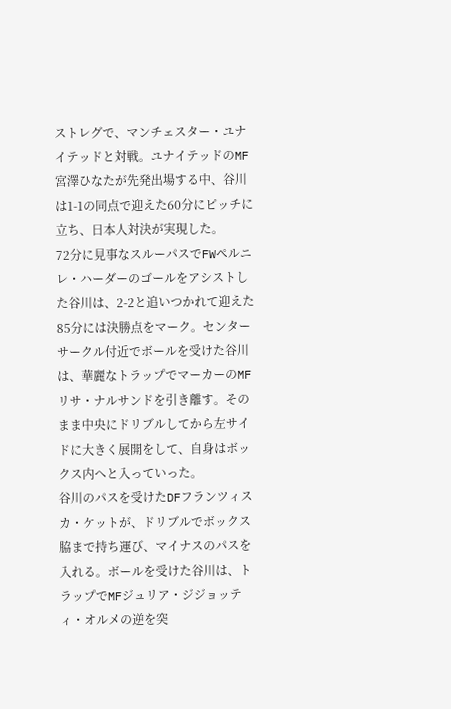ストレグで、マンチェスター・ユナイテッドと対戦。ユナイテッドのMF宮澤ひなたが先発出場する中、谷川は1-1の同点で迎えた60分にピッチに立ち、日本人対決が実現した。
72分に見事なスルーパスでFWペルニレ・ハーダーのゴールをアシストした谷川は、2-2と追いつかれて迎えた85分には決勝点をマーク。センターサークル付近でボールを受けた谷川は、華麗なトラップでマーカーのMFリサ・ナルサンドを引き離す。そのまま中央にドリブルしてから左サイドに大きく展開をして、自身はボックス内へと入っていった。
谷川のパスを受けたDFフランツィスカ・ケットが、ドリブルでボックス脇まで持ち運び、マイナスのパスを入れる。ボールを受けた谷川は、トラップでMFジュリア・ジジョッティ・オルメの逆を突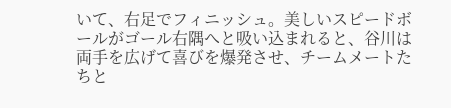いて、右足でフィニッシュ。美しいスピードボールがゴール右隅へと吸い込まれると、谷川は両手を広げて喜びを爆発させ、チームメートたちと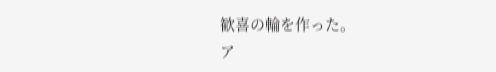歓喜の輪を作った。
ア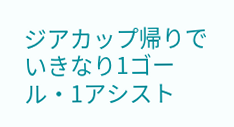ジアカップ帰りでいきなり1ゴール・1アシスト